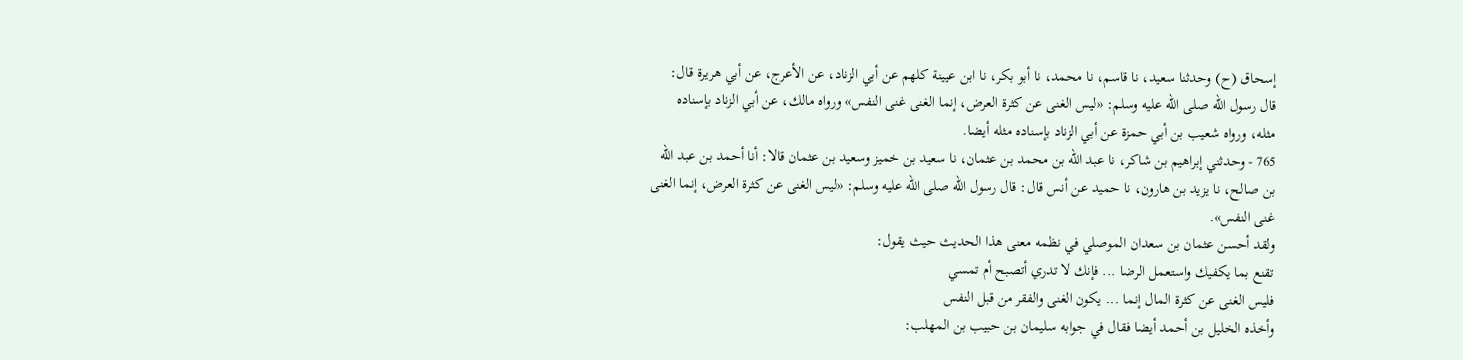إسحاق (ح) وحدثنا سعيد، نا قاسم، نا محمد، نا أبو بكر، نا ابن عيينة كلهم عن أبي الزناد، عن الأعرج، عن أبي هريرة قال: قال رسول اللّه صلى اللّه عليه وسلم: «ليس الغنى عن كثرة العرض، إنما الغنى غنى النفس» ورواه مالك، عن أبي الزناد بإسناده مثله، ورواه شعيب بن أبي حمزة عن أبي الزناد بإسناده مثله أيضا.
765 - وحدثني إبراهيم بن شاكر، نا عبد اللّه بن محمد بن عثمان، نا سعيد بن خميز وسعيد بن عثمان قالا: أنا أحمد بن عبد اللّه بن صالح، نا يزيد بن هارون، نا حميد عن أنس قال: قال رسول اللّه صلى اللّه عليه وسلم: «ليس الغنى عن كثرة العرض، إنما الغنى غنى النفس».
ولقد أحسن عثمان بن سعدان الموصلي في نظمه معنى هذا الحديث حيث يقول:
تقنع بما يكفيك واستعمل الرضا ... فإنك لا تدري أتصبح أم تمسي
فليس الغنى عن كثرة المال إنما ... يكون الغنى والفقر من قبل النفس
وأخذه الخليل بن أحمد أيضا فقال في جوابه سليمان بن حبيب بن المهلب: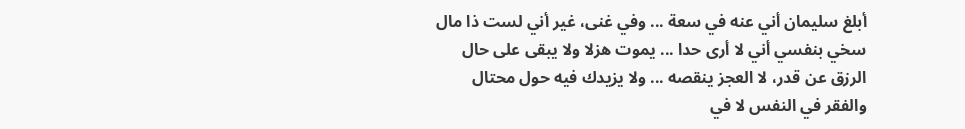أبلغ سليمان أني عنه في سعة ... وفي غنى، غير أني لست ذا مال
سخي بنفسي أني لا أرى حدا ... يموت هزلا ولا يبقى على حال
الرزق عن قدر، لا العجز ينقصه ... ولا يزيدك فيه حول محتال
والفقر في النفس لا في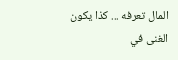المال تعرفه ... كذا يكون الغنى في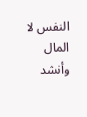النفس لا المال
وأنشد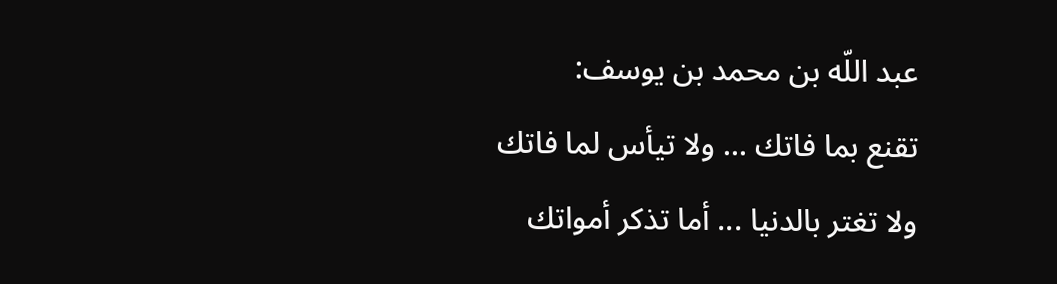عبد اللّه بن محمد بن يوسف:
تقنع بما فاتك ... ولا تيأس لما فاتك
ولا تغتر بالدنيا ... أما تذكر أمواتك